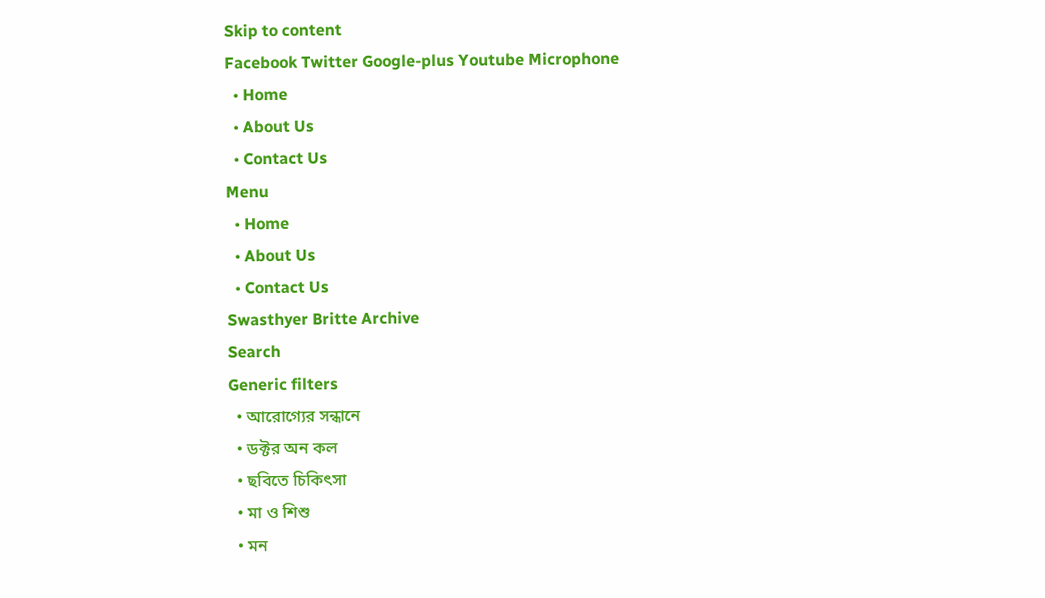Skip to content
Facebook Twitter Google-plus Youtube Microphone
  • Home
  • About Us
  • Contact Us
Menu
  • Home
  • About Us
  • Contact Us
Swasthyer Britte Archive
Search
Generic filters
  • আরোগ্যের সন্ধানে
  • ডক্টর অন কল
  • ছবিতে চিকিৎসা
  • মা ও শিশু
  • মন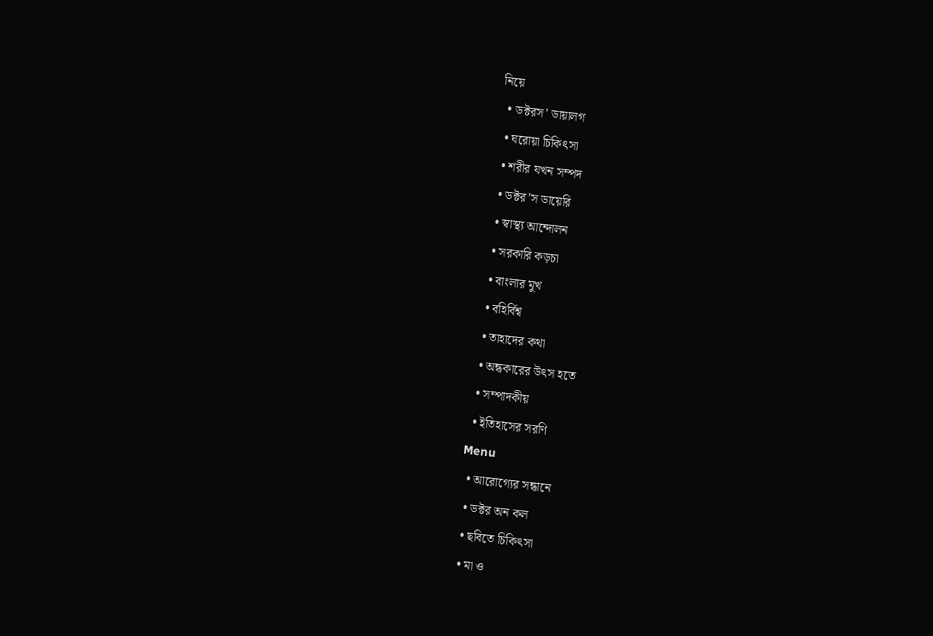নিয়ে
  • ডক্টরস’ ডায়ালগ
  • ঘরোয়া চিকিৎসা
  • শরীর যখন সম্পদ
  • ডক্টর’স ডায়েরি
  • স্বাস্থ্য আন্দোলন
  • সরকারি কড়চা
  • বাংলার মুখ
  • বহির্বিশ্ব
  • তাহাদের কথা
  • অন্ধকারের উৎস হতে
  • সম্পাদকীয়
  • ইতিহাসের সরণি
Menu
  • আরোগ্যের সন্ধানে
  • ডক্টর অন কল
  • ছবিতে চিকিৎসা
  • মা ও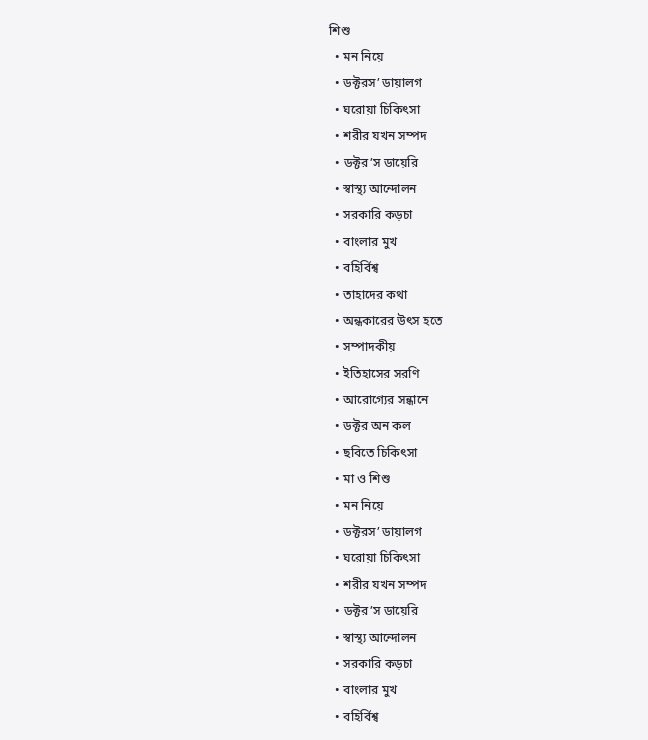শিশু
  • মন নিয়ে
  • ডক্টরস’ ডায়ালগ
  • ঘরোয়া চিকিৎসা
  • শরীর যখন সম্পদ
  • ডক্টর’স ডায়েরি
  • স্বাস্থ্য আন্দোলন
  • সরকারি কড়চা
  • বাংলার মুখ
  • বহির্বিশ্ব
  • তাহাদের কথা
  • অন্ধকারের উৎস হতে
  • সম্পাদকীয়
  • ইতিহাসের সরণি
  • আরোগ্যের সন্ধানে
  • ডক্টর অন কল
  • ছবিতে চিকিৎসা
  • মা ও শিশু
  • মন নিয়ে
  • ডক্টরস’ ডায়ালগ
  • ঘরোয়া চিকিৎসা
  • শরীর যখন সম্পদ
  • ডক্টর’স ডায়েরি
  • স্বাস্থ্য আন্দোলন
  • সরকারি কড়চা
  • বাংলার মুখ
  • বহির্বিশ্ব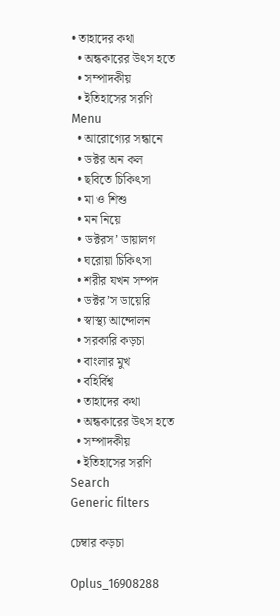• তাহাদের কথা
  • অন্ধকারের উৎস হতে
  • সম্পাদকীয়
  • ইতিহাসের সরণি
Menu
  • আরোগ্যের সন্ধানে
  • ডক্টর অন কল
  • ছবিতে চিকিৎসা
  • মা ও শিশু
  • মন নিয়ে
  • ডক্টরস’ ডায়ালগ
  • ঘরোয়া চিকিৎসা
  • শরীর যখন সম্পদ
  • ডক্টর’স ডায়েরি
  • স্বাস্থ্য আন্দোলন
  • সরকারি কড়চা
  • বাংলার মুখ
  • বহির্বিশ্ব
  • তাহাদের কথা
  • অন্ধকারের উৎস হতে
  • সম্পাদকীয়
  • ইতিহাসের সরণি
Search
Generic filters

চেম্বার কড়চা

Oplus_16908288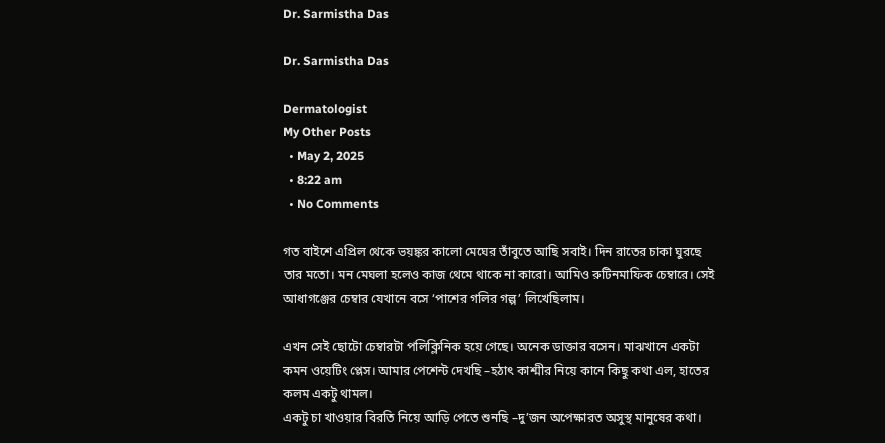Dr. Sarmistha Das

Dr. Sarmistha Das

Dermatologist
My Other Posts
  • May 2, 2025
  • 8:22 am
  • No Comments

গত বাইশে এপ্রিল থেকে ভয়ঙ্কর কালো মেঘের তাঁবুতে আছি সবাই। দিন রাতের চাকা ঘুরছে তার মতো। মন মেঘলা হলেও কাজ থেমে থাকে না কারো। আমিও রুটিনমাফিক চেম্বারে। সেই আধাগঞ্জের চেম্বার যেখানে বসে ‘পাশের গলির গল্প’ লিখেছিলাম।

এখন সেই ছোটো চেম্বারটা পলিক্লিনিক হয়ে গেছে। অনেক ডাক্তার বসেন। মাঝখানে একটা কমন ওয়েটিং প্লেস। আমার পেশেন্ট দেখছি –হঠাৎ কাশ্মীর নিয়ে কানে কিছু কথা এল, হাতের কলম একটু থামল।
একটু চা খাওয়ার বিরতি নিয়ে আড়ি পেতে শুনছি –দু’জন অপেক্ষারত অসুস্থ মানুষের কথা।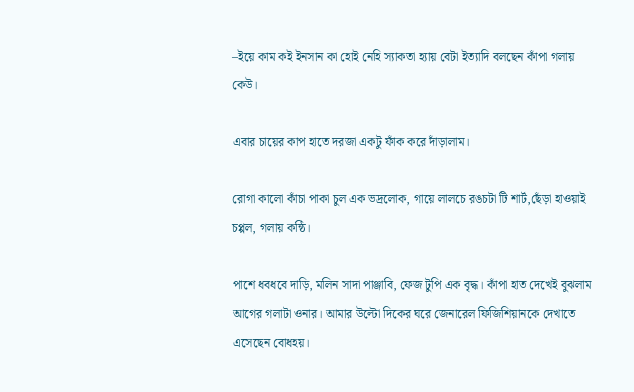–ইয়ে কাম কই ইনসান কা হোই নেহি স্যাকতা হ্যায় বেটা ইত্যাদি বলছেন কাঁপা গলায় কেউ।

এবার চায়ের কাপ হাতে দরজা একটু ফাঁক করে দাঁড়ালাম।

রোগা কালো কাঁচা পাকা চুল এক ভদ্রলোক, গায়ে লালচে রঙচটা টি শার্ট,ছেঁড়া হাওয়াই চপ্পল, গলায় কন্ঠি।

পাশে ধবধবে দাড়ি, মলিন সাদা পাঞ্জাবি, ফেজ টুপি এক বৃদ্ধ। কাঁপা হাত দেখেই বুঝলাম আগের গলাটা ওনার। আমার উল্টো দিকের ঘরে জেনারেল ফিজিশিয়ানকে দেখাতে এসেছেন বোধহয়।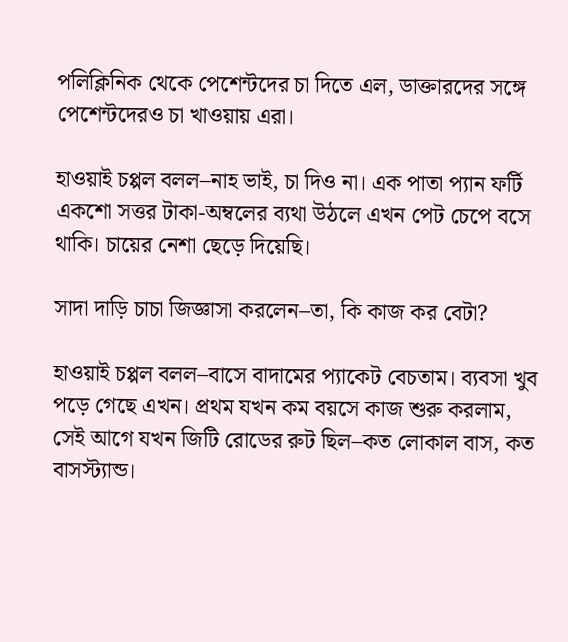পলিক্লিনিক থেকে পেশেন্টদের চা দিতে এল, ডাক্তারদের সঙ্গে পেশেন্টদেরও চা খাওয়ায় এরা।

হাওয়াই চপ্পল বলল–নাহ ভাই, চা দিও না। এক পাতা প্যান ফর্টি একশো সত্তর টাকা-অম্বলের ব্যথা উঠলে এখন পেট চেপে বসে থাকি। চায়ের নেশা ছেড়ে দিয়েছি।

সাদা দাড়ি চাচা জিজ্ঞাসা করলেন–তা, কি কাজ কর বেটা?

হাওয়াই চপ্পল বলল–বাসে বাদামের প্যাকেট বেচতাম। ব্যবসা খুব পড়ে গেছে এখন। প্রথম যখন কম বয়সে কাজ শুরু করলাম, সেই আগে যখন জিটি রোডের রুট ছিল–কত লোকাল বাস, কত বাসস্ট্যান্ড।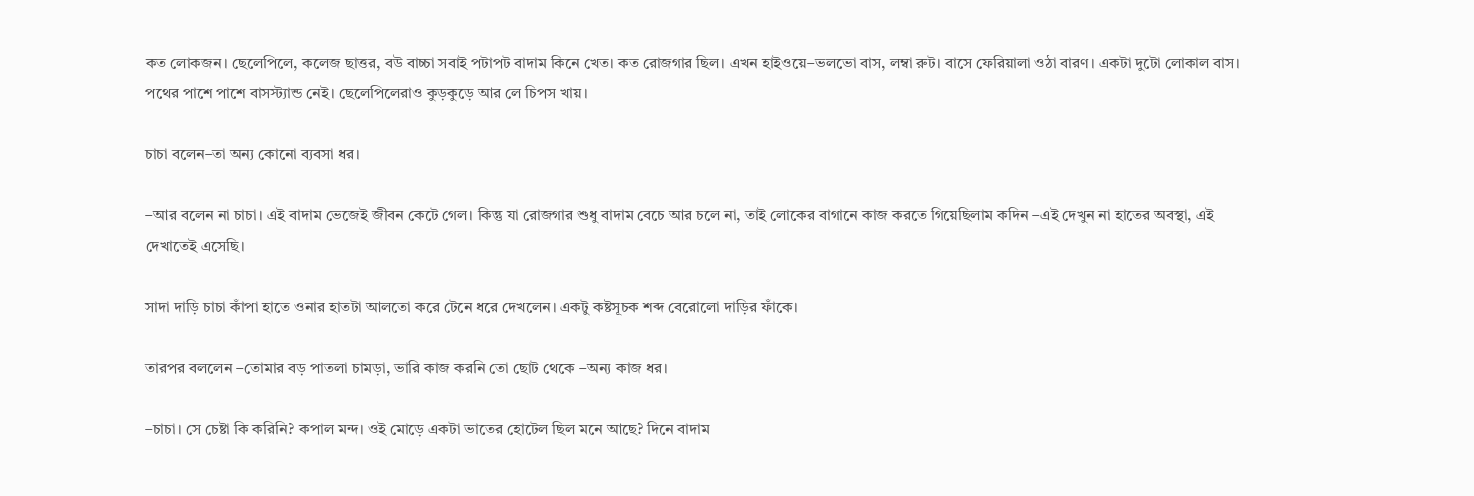কত লোকজন। ছেলেপিলে, কলেজ ছাত্তর, বউ বাচ্চা সবাই পটাপট বাদাম কিনে খেত। কত রোজগার ছিল। এখন হাইওয়ে–ভলভো বাস, লম্বা রুট। বাসে ফেরিয়ালা ওঠা বারণ। একটা দুটো লোকাল বাস। পথের পাশে পাশে বাসস্ট্যান্ড নেই। ছেলেপিলেরাও কুড়কুড়ে আর লে চিপস খায়।

চাচা বলেন–তা অন্য কোনো ব্যবসা ধর।

–আর বলেন না চাচা। এই বাদাম ভেজেই জীবন কেটে গেল। কিন্তু যা রোজগার শুধু বাদাম বেচে আর চলে না, তাই লোকের বাগানে কাজ করতে গিয়েছিলাম কদিন –এই দেখুন না হাতের অবস্থা, এই দেখাতেই এসেছি।

সাদা দাড়ি চাচা কাঁপা হাতে ওনার হাতটা আলতো করে টেনে ধরে দেখলেন। একটু কষ্টসূচক শব্দ বেরোলো দাড়ির ফাঁকে।

তারপর বললেন –তোমার বড় পাতলা চামড়া, ভারি কাজ করনি তো ছোট থেকে –অন্য কাজ ধর।

–চাচা। সে চেষ্টা কি করিনি? কপাল মন্দ। ওই মোড়ে একটা ভাতের হোটেল ছিল মনে আছে? দিনে বাদাম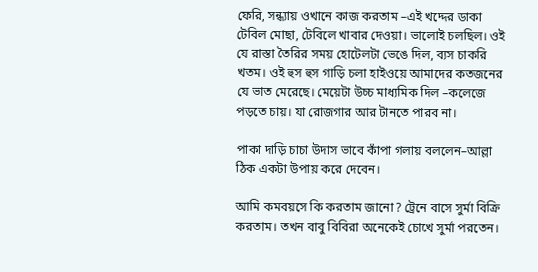ফেরি, সন্ধ্যায় ওখানে কাজ করতাম –এই খদ্দের ডাকা টেবিল মোছা, টেবিলে খাবার দেওয়া। ভালোই চলছিল। ওই যে রাস্তা তৈরির সময় হোটেলটা ভেঙে দিল, ব্যস চাকরি খতম। ওই হুস হুস গাড়ি চলা হাইওয়ে আমাদের কতজনের যে ভাত মেরেছে। মেয়েটা উচ্চ মাধ্যমিক দিল –কলেজে পড়তে চায়। যা রোজগার আর টানতে পারব না।

পাকা দাড়ি চাচা উদাস ভাবে কাঁপা গলায় বললেন–আল্লা ঠিক একটা উপায় করে দেবেন।

আমি কমবয়সে কি করতাম জানো? ট্রেনে বাসে সুর্মা বিক্রি করতাম। তখন বাবু বিবিরা অনেকেই চোখে সুর্মা পরতেন।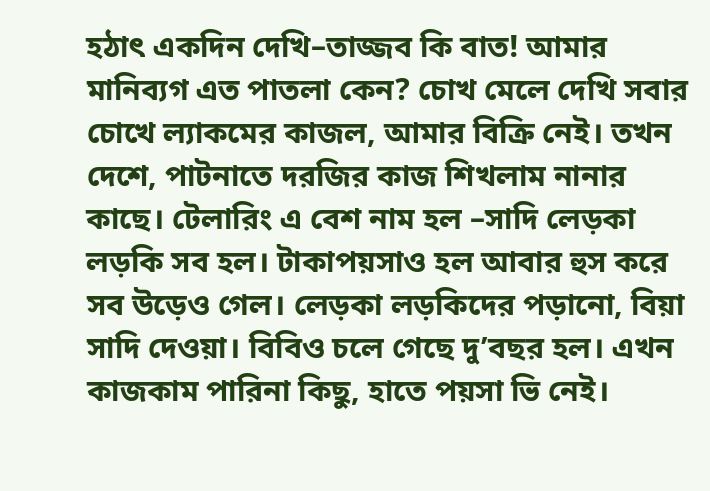হঠাৎ একদিন দেখি–তাজ্জব কি বাত! আমার মানিব্যগ এত পাতলা কেন? চোখ মেলে দেখি সবার চোখে ল্যাকমের কাজল, আমার বিক্রি নেই। তখন দেশে, পাটনাতে দরজির কাজ শিখলাম নানার কাছে। টেলারিং এ বেশ নাম হল –সাদি লেড়কা লড়কি সব হল। টাকাপয়সাও হল আবার হুস করে সব উড়েও গেল। লেড়কা লড়কিদের পড়ানো, বিয়া সাদি দেওয়া। বিবিও চলে গেছে দু’বছর হল। এখন কাজকাম পারিনা কিছু, হাতে পয়সা ভি নেই।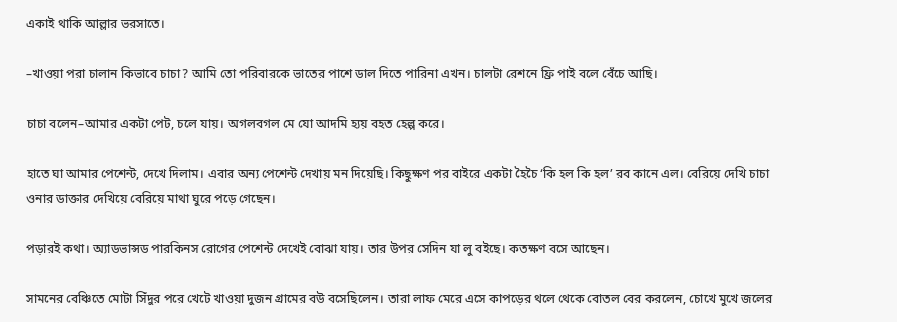একাই থাকি আল্লার ভরসাতে।

–খাওয়া পরা চালান কিভাবে চাচা? আমি তো পরিবারকে ভাতের পাশে ডাল দিতে পারিনা এখন। চালটা রেশনে ফ্রি পাই বলে বেঁচে আছি।

চাচা বলেন–আমার একটা পেট, চলে যায়। অগলবগল মে যো আদমি হ্যয় বহত হেল্প করে।

হাতে ঘা আমার পেশেন্ট, দেখে দিলাম। এবার অন্য পেশেন্ট দেখায় মন দিয়েছি। কিছুক্ষণ পর বাইরে একটা হৈচৈ ‘কি হল কি হল’ রব কানে এল। বেরিয়ে দেখি চাচা ওনার ডাক্তার দেখিয়ে বেরিয়ে মাথা ঘুরে পড়ে গেছেন।

পড়ারই কথা। অ্যাডভান্সড পারকিনস রোগের পেশেন্ট দেখেই বোঝা যায়। তার উপর সেদিন যা লু বইছে। কতক্ষণ বসে আছেন।

সামনের বেঞ্চিতে মোটা সিঁদুর পরে খেটে খাওয়া দুজন গ্রামের বউ বসেছিলেন। তারা লাফ মেরে এসে কাপড়ের থলে থেকে বোতল বের করলেন, চোখে মুখে জলের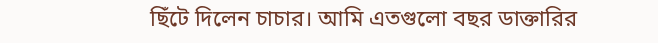ছিঁটে দিলেন চাচার। আমি এতগুলো বছর ডাক্তারির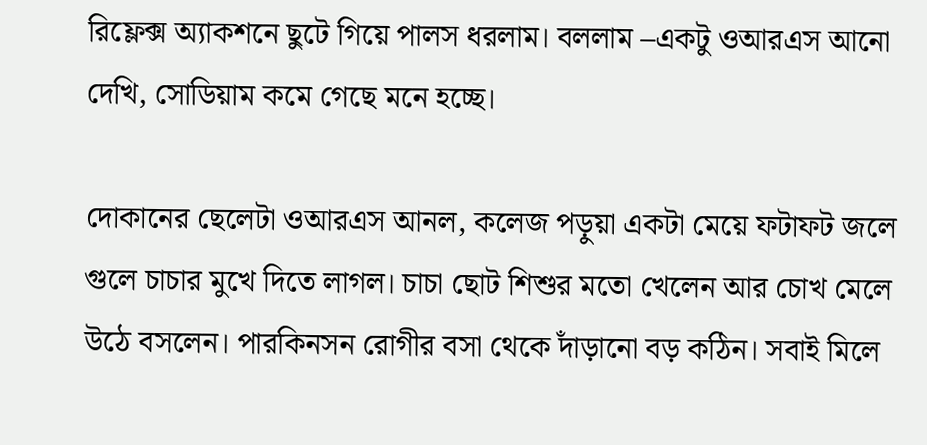রিফ্লেক্স অ্যাকশনে ছুটে গিয়ে পালস ধরলাম। বললাম –একটু ওআরএস আনো দেখি, সোডিয়াম কমে গেছে মনে হচ্ছে।

দোকানের ছেলেটা ওআরএস আনল, কলেজ পড়ুয়া একটা মেয়ে ফটাফট জলে গুলে চাচার মুখে দিতে লাগল। চাচা ছোট শিশুর মতো খেলেন আর চোখ মেলে উঠে বসলেন। পারকিনসন রোগীর বসা থেকে দাঁড়ানো বড় কঠিন। সবাই মিলে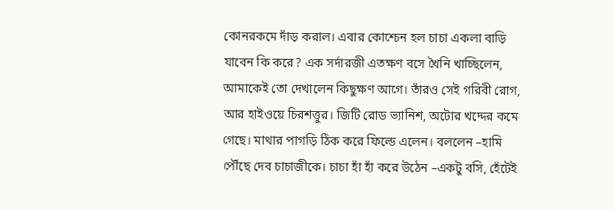কোনরকমে দাঁড় করাল। এবার কোশ্চেন হল চাচা একলা বাড়ি যাবেন কি করে? এক সর্দারজী এতক্ষণ বসে খৈনি খাচ্ছিলেন, আমাকেই তো দেখালেন কিছুক্ষণ আগে। তাঁরও সেই গরিবী রোগ, আর হাইওয়ে চিরশত্তুর। জিটি রোড ভ্যানিশ, অটোর খদ্দের কমে গেছে। মাথার পাগড়ি ঠিক করে ফিল্ডে এলেন। বললেন –হামি পৌঁছে দেব চাচাজীকে। চাচা হাঁ হাঁ করে উঠেন –একটু বসি, হেঁটেই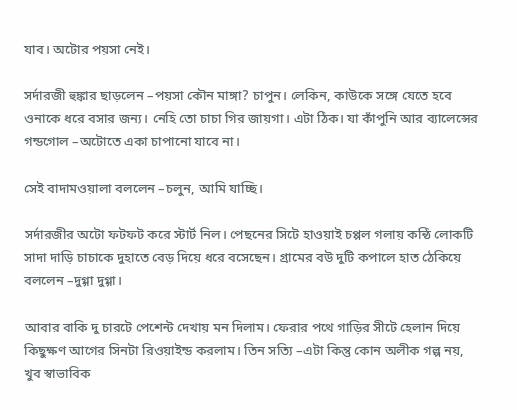যাব। অটোর পয়সা নেই।

সর্দারজী হুঙ্কার ছাড়লেন –পয়সা কৌন মাঙ্গা? চাপুন। লেকিন, কাউকে সঙ্গে যেতে হবে ওনাকে ধরে বসার জন্য। নেহি তো চাচা গির জায়গা। এটা ঠিক। যা কাঁপুনি আর ব্যালেন্সের গন্ডগোল –অটোতে একা চাপানো যাবে না।

সেই বাদামওয়ালা বললেন –চলুন, আমি যাচ্ছি।

সর্দারজীর অটো ফটফট করে স্টার্ট নিল। পেছনের সিটে হাওয়াই চপ্পল গলায় কন্ঠি লোকটি সাদা দাড়ি চাচাকে দুহাতে বেড় দিয়ে ধরে বসেছেন। গ্রামের বউ দুটি কপালে হাত ঠেকিয়ে বললেন –দুগ্গা দুগ্গা।

আবার বাকি দু চারটে পেশেন্ট দেখায় মন দিলাম। ফেরার পথে গাড়ির সীটে হেলান দিয়ে কিছুক্ষণ আগের সিনটা রিওয়াইন্ড করলাম। তিন সত্যি –এটা কিন্তু কোন অলীক গল্প নয়, খুব স্বাভাবিক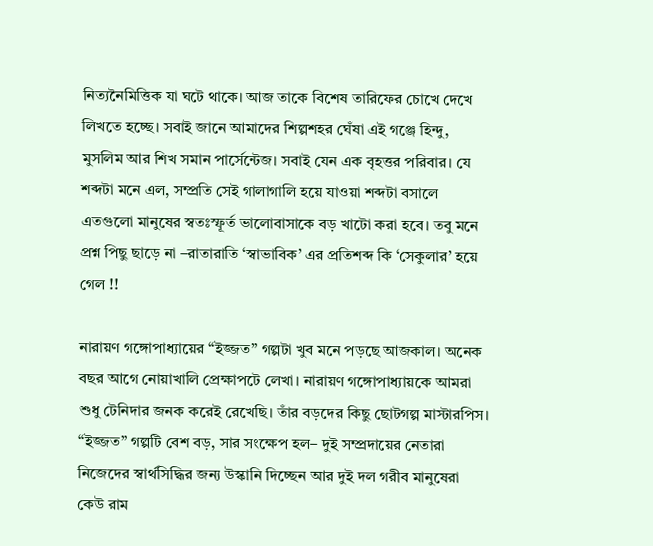নিত্যনৈমিত্তিক যা ঘটে থাকে। আজ তাকে বিশেষ তারিফের চোখে দেখে লিখতে হচ্ছে। সবাই জানে আমাদের শিল্পশহর ঘেঁষা এই গঞ্জে হিন্দু, মুসলিম আর শিখ সমান পার্সেন্টেজ। সবাই যেন এক বৃহত্তর পরিবার। যে শব্দটা মনে এল, সম্প্রতি সেই গালাগালি হয়ে যাওয়া শব্দটা বসালে এতগুলো মানুষের স্বতঃস্ফূর্ত ভালোবাসাকে বড় খাটো করা হবে। তবু মনে প্রশ্ন পিছু ছাড়ে না –রাতারাতি ‘স্বাভাবিক’ এর প্রতিশব্দ কি ‘সেকুলার’ হয়ে গেল !!

নারায়ণ গঙ্গোপাধ্যায়ের “ইজ্জত” গল্পটা খুব মনে পড়ছে আজকাল। অনেক বছর আগে নোয়াখালি প্রেক্ষাপটে লেখা। নারায়ণ গঙ্গোপাধ্যায়কে আমরা শুধু টেনিদার জনক করেই রেখেছি। তাঁর বড়দের কিছু ছোটগল্প মাস্টারপিস। “ইজ্জত” গল্পটি বেশ বড়, সার সংক্ষেপ হল– দুই সম্প্রদায়ের নেতারা নিজেদের স্বার্থসিদ্ধির জন্য উস্কানি দিচ্ছেন আর দুই দল গরীব মানুষেরা কেউ রাম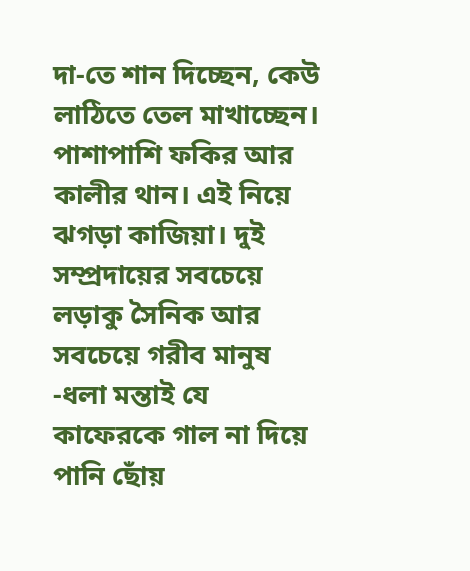দা-তে শান দিচ্ছেন, কেউ লাঠিতে তেল মাখাচ্ছেন। পাশাপাশি ফকির আর কালীর থান। এই নিয়ে ঝগড়া কাজিয়া। দুই সম্প্রদায়ের সবচেয়ে লড়াকু সৈনিক আর সবচেয়ে গরীব মানুষ -ধলা মন্তাই যে কাফেরকে গাল না দিয়ে পানি ছোঁয়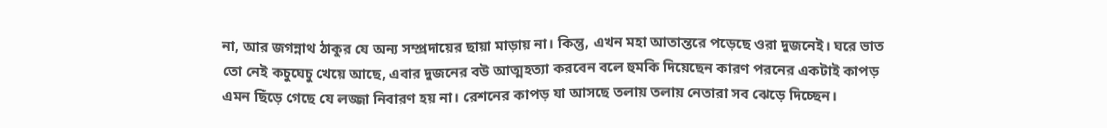না, আর জগন্নাথ ঠাকুর যে অন্য সম্প্রদায়ের ছায়া মাড়ায় না। কিন্তু, এখন মহা আতান্তরে পড়েছে ওরা দুজনেই। ঘরে ভাত তো নেই কচুঘেচু খেয়ে আছে, এবার দুজনের বউ আত্মহত্যা করবেন বলে হুমকি দিয়েছেন কারণ পরনের একটাই কাপড় এমন ছিঁড়ে গেছে যে লজ্জা নিবারণ হয় না। রেশনের কাপড় যা আসছে তলায় তলায় নেতারা সব ঝেড়ে দিচ্ছেন।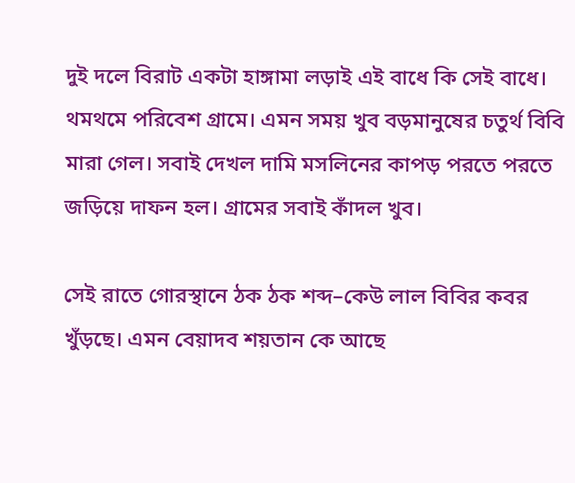দুই দলে বিরাট একটা হাঙ্গামা লড়াই এই বাধে কি সেই বাধে। থমথমে পরিবেশ গ্রামে। এমন সময় খুব বড়মানুষের চতুর্থ বিবি মারা গেল। সবাই দেখল দামি মসলিনের কাপড় পরতে পরতে জড়িয়ে দাফন হল। গ্রামের সবাই কাঁদল খুব।

সেই রাতে গোরস্থানে ঠক ঠক শব্দ–কেউ লাল বিবির কবর খুঁড়ছে। এমন বেয়াদব শয়তান কে আছে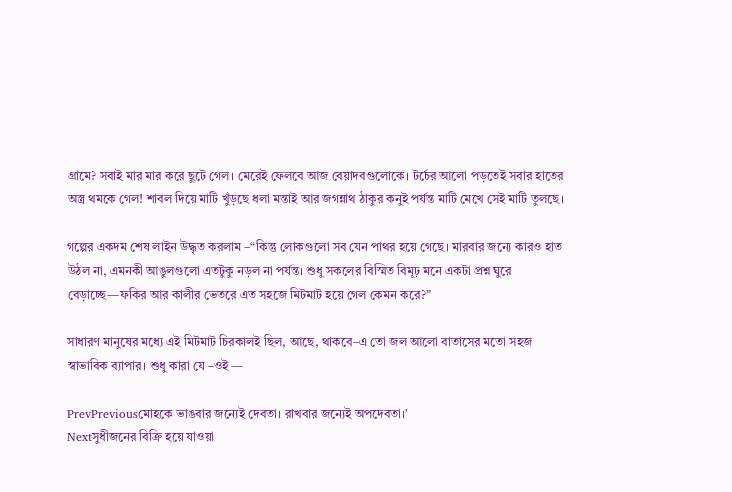গ্রামে? সবাই মার মার করে ছুটে গেল। মেরেই ফেলবে আজ বেয়াদবগুলোকে। টর্চের আলো পড়তেই সবার হাতের অস্ত্র থমকে গেল! শাবল দিয়ে মাটি খুঁড়ছে ধলা মন্তাই আর জগন্নাথ ঠাকুর কনুই পর্যন্ত মাটি মেখে সেই মাটি তুলছে।

গল্পের একদম শেষ লাইন উদ্ধৃত করলাম –“কিন্তু লোকগুলো সব যেন পাথর হয়ে গেছে। মারবার জন্যে কারও হাত উঠল না, এমনকী আঙুলগুলো এতটুকু নড়ল না পর্যন্ত। শুধু সকলের বিস্মিত বিমূঢ় মনে একটা প্রশ্ন ঘুরে বেড়াচ্ছে—ফকির আর কালীর ভেতরে এত সহজে মিটমাট হয়ে গেল কেমন করে?”

সাধারণ মানুষের মধ্যে এই মিটমাট চিরকালই ছিল, আছে, থাকবে–এ তো জল আলো বাতাসের মতো সহজ স্বাভাবিক ব্যাপার। শুধু কারা যে –ওই —

PrevPreviousমোহকে ভাঙবার জন্যেই দেবতা। রাখবার জন্যেই অপদেবতা।’
Nextসুধীজনের বিক্রি হয়ে যাওয়া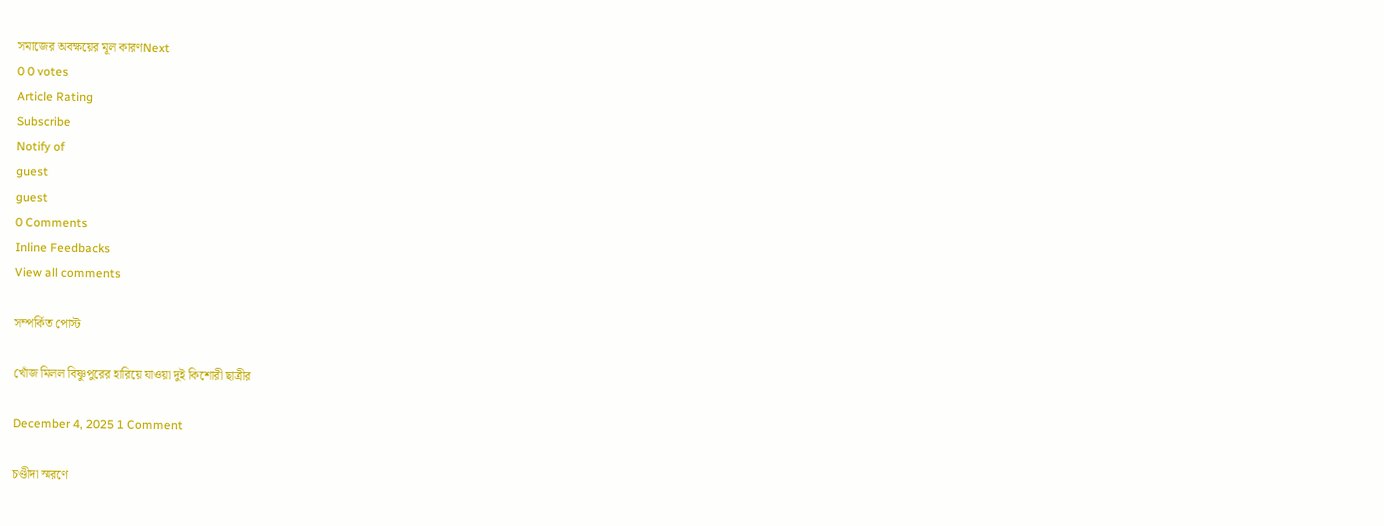সমাজের অবক্ষয়ের মূল কারণNext
0 0 votes
Article Rating
Subscribe
Notify of
guest
guest
0 Comments
Inline Feedbacks
View all comments

সম্পর্কিত পোস্ট

খোঁজ মিলল বিষ্ণুপুরের হারিয়ে যাওয়া দুই কিশোরী ছাত্রীর

December 4, 2025 1 Comment

চণ্ডীদা স্মরণে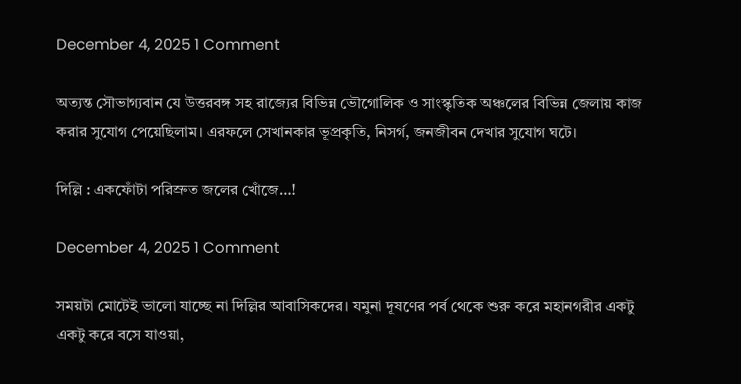December 4, 2025 1 Comment

অত্যন্ত সৌভাগ্যবান যে উত্তরবঙ্গ সহ রাজ্যের বিভিন্ন ভৌগোলিক ও সাংস্কৃতিক অঞ্চলের বিভিন্ন জেলায় কাজ করার সুযোগ পেয়েছিলাম। এরফলে সেখানকার ভূপ্রকৃতি, নিসর্গ, জনজীবন দেখার সুযোগ ঘটে।

দিল্লি : একফোঁটা পরিস্রুত জলের খোঁজে…!

December 4, 2025 1 Comment

সময়টা মোটেই ভালো যাচ্ছে না দিল্লির আবাসিকদের। যমুনা দূষণের পর্ব থেকে শুরু করে মহানগরীর একটু একটু করে বসে যাওয়া,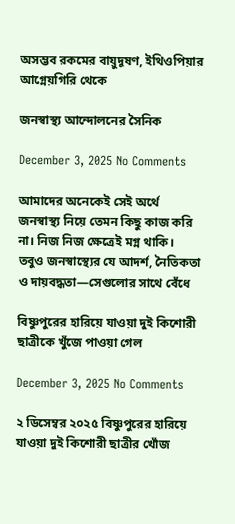অসম্ভব রকমের বায়ুদূষণ, ইথিওপিয়ার আগ্নেয়গিরি থেকে

জনস্বাস্থ্য আন্দোলনের সৈনিক

December 3, 2025 No Comments

আমাদের অনেকেই সেই অর্থে জনস্বাস্থ্য নিয়ে তেমন কিছু কাজ করি না। নিজ নিজ ক্ষেত্রেই মগ্ন থাকি। তবুও জনস্বাস্থ্যের যে আদর্শ, নৈতিকতা ও দায়বদ্ধতা—সেগুলোর সাথে বেঁধে

বিষ্ণুপুরের হারিয়ে যাওয়া দুই কিশোরী ছাত্রীকে খুঁজে পাওয়া গেল

December 3, 2025 No Comments

২ ডিসেম্বর ২০২৫ বিষ্ণুপুরের হারিয়ে যাওয়া দুই কিশোরী ছাত্রীর খোঁজ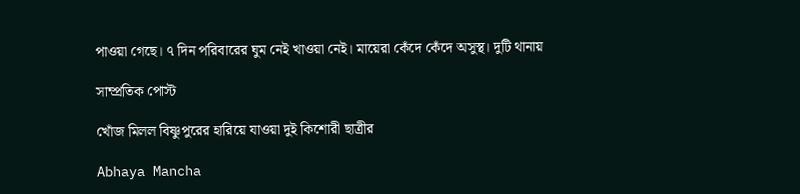পাওয়া গেছে। ৭ দিন পরিবারের ঘুম নেই খাওয়া নেই। মায়েরা কেঁদে কেঁদে অসুস্থ। দুটি থানায়

সাম্প্রতিক পোস্ট

খোঁজ মিলল বিষ্ণুপুরের হারিয়ে যাওয়া দুই কিশোরী ছাত্রীর

Abhaya Mancha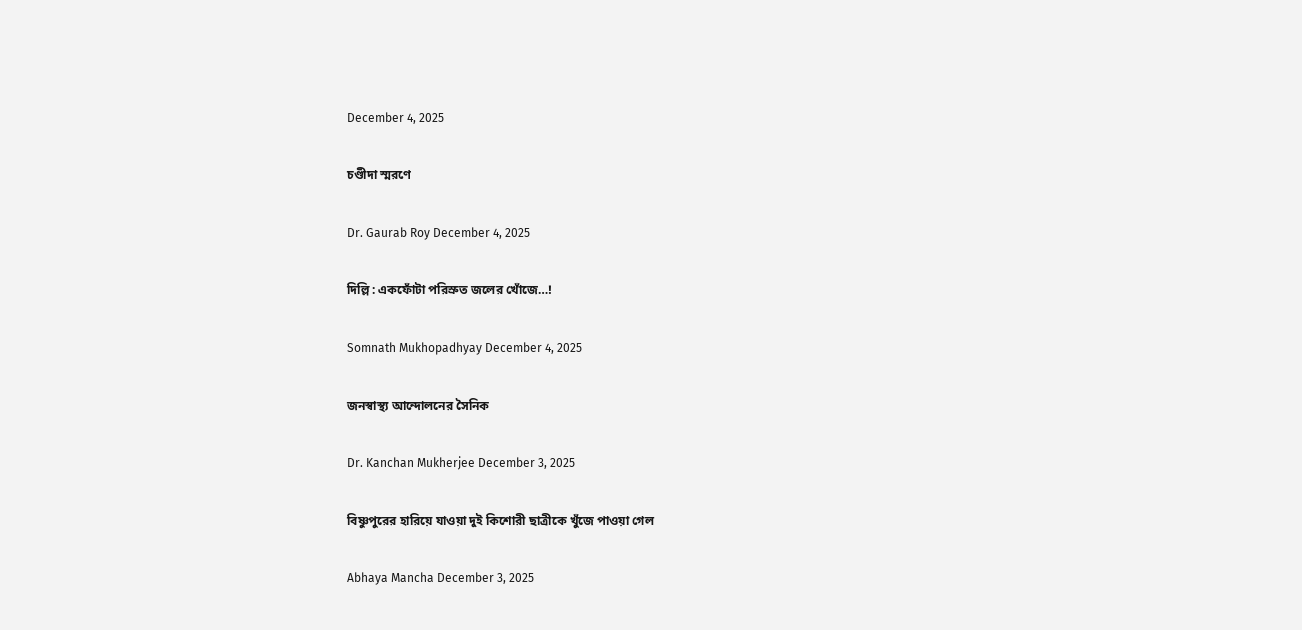December 4, 2025

চণ্ডীদা স্মরণে

Dr. Gaurab Roy December 4, 2025

দিল্লি : একফোঁটা পরিস্রুত জলের খোঁজে…!

Somnath Mukhopadhyay December 4, 2025

জনস্বাস্থ্য আন্দোলনের সৈনিক

Dr. Kanchan Mukherjee December 3, 2025

বিষ্ণুপুরের হারিয়ে যাওয়া দুই কিশোরী ছাত্রীকে খুঁজে পাওয়া গেল

Abhaya Mancha December 3, 2025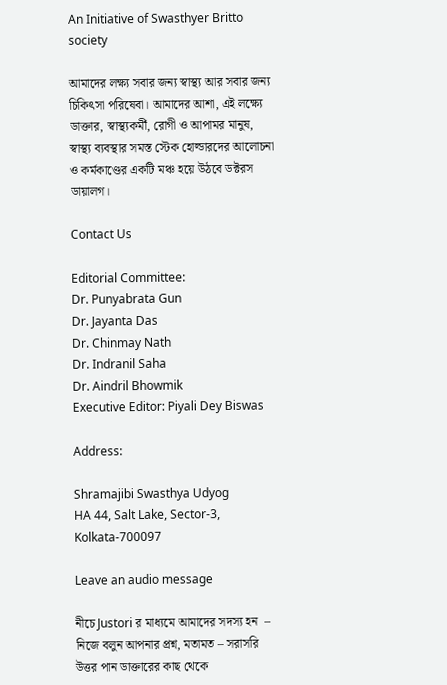An Initiative of Swasthyer Britto society

আমাদের লক্ষ্য সবার জন্য স্বাস্থ্য আর সবার জন্য চিকিৎসা পরিষেবা। আমাদের আশা, এই লক্ষ্যে ডাক্তার, স্বাস্থ্যকর্মী, রোগী ও আপামর মানুষ, স্বাস্থ্য ব্যবস্থার সমস্ত স্টেক হোল্ডারদের আলোচনা ও কর্মকাণ্ডের একটি মঞ্চ হয়ে উঠবে ডক্টরস ডায়ালগ।

Contact Us

Editorial Committee:
Dr. Punyabrata Gun
Dr. Jayanta Das
Dr. Chinmay Nath
Dr. Indranil Saha
Dr. Aindril Bhowmik
Executive Editor: Piyali Dey Biswas

Address:

Shramajibi Swasthya Udyog
HA 44, Salt Lake, Sector-3, Kolkata-700097

Leave an audio message

নীচে Justori র মাধ্যমে আমাদের সদস্য হন  – নিজে বলুন আপনার প্রশ্ন, মতামত – সরাসরি উত্তর পান ডাক্তারের কাছ থেকে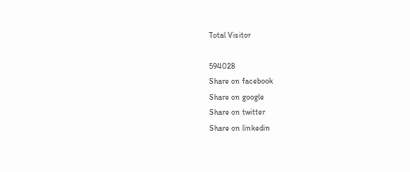Total Visitor

594028
Share on facebook
Share on google
Share on twitter
Share on linkedin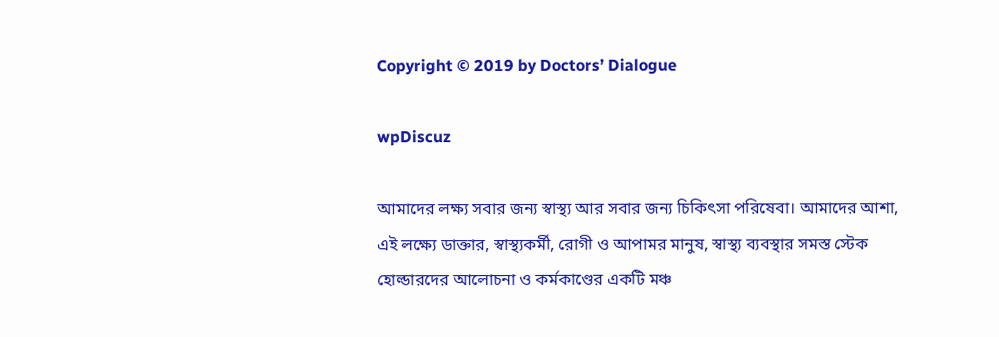Copyright © 2019 by Doctors’ Dialogue

wpDiscuz

আমাদের লক্ষ্য সবার জন্য স্বাস্থ্য আর সবার জন্য চিকিৎসা পরিষেবা। আমাদের আশা, এই লক্ষ্যে ডাক্তার, স্বাস্থ্যকর্মী, রোগী ও আপামর মানুষ, স্বাস্থ্য ব্যবস্থার সমস্ত স্টেক হোল্ডারদের আলোচনা ও কর্মকাণ্ডের একটি মঞ্চ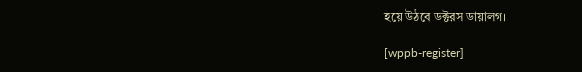হয়ে উঠবে ডক্টরস ডায়ালগ।

[wppb-register]